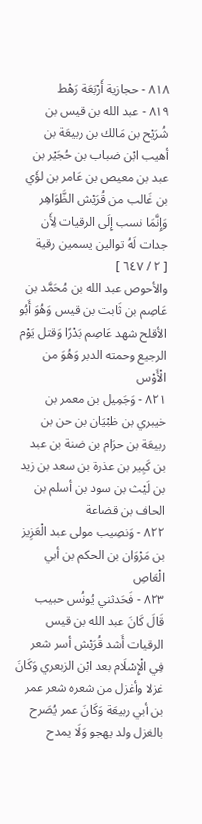٨١٨ - حجازية أَرْبَعَة رَهْط
٨١٩ - عبد الله بن قيس بن شُرَيْح بن مَالك بن ربيعَة بن أهيب ابْن ضباب بن حُجَيْر بن عبد بن معيص بن عَامر بن لؤَي بن غَالب من قُرَيْش الظَّوَاهِر وَإِنَّمَا نسب إِلَى الرقيات لِأَن جدات لَهُ توالين يسمين رقية
[ ٢ / ٦٤٧ ]
والأحوص عبد الله بن مُحَمَّد بن عَاصِم بن ثَابت بن قيس وَهُوَ أَبُو الأقلح شهد عَاصِم بَدْرًا وَقتل يَوْم الرجيع وحمته الدبر وَهُوَ من الْأَوْس
٨٢١ - وَجَمِيل بن معمر بن خيبري بن ظبْيَان بن حن بن ربيعَة بن حرَام بن ضنة بن عبد بن كَبِير بن عذرة بن سعد بن زيد بن لَيْث بن سود بن أسلم بن الحاف بن قضاعة
٨٢٢ - وَنصِيب مولى عبد الْعَزِيز بن مَرْوَان بن الحكم بن أبي الْعَاصِ
٨٢٣ - فَحَدثني يُونُس حبيب قَالَ كَانَ عبد الله بن قيس الرقيات أَشد قُرَيْش أسر شعر فِي الْإِسْلَام بعد ابْن الزبعري وَكَانَ غزلا وأغزل من شعره شعر عمر بن أبي ربيعَة وَكَانَ عمر يُصَرح بالغزل ولد يهجو وَلَا يمدح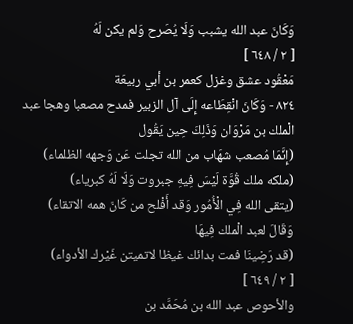وَكَانَ عبد الله يشبب وَلَا يُصَرح وَلم يكن لَهُ
[ ٢ / ٦٤٨ ]
مَعْقُود عشق وغزل كعمر بن أبي ربيعَة
٨٢٤ - وَكَانَ انْقِطَاعه إِلَى آل الزبير فمدح مصعبا وهجا عبد الْملك بن مَرْوَان وَذَلِكَ حِين يَقُول
(إِنَّمَا مُصعب شهَاب من الله تجلت عَن وَجهه الظلماء)
(ملكه ملك قُوَّة لَيْسَ فِيهِ جبروت وَلَا لَهُ كبرياء)
(يتقى الله فِي الْأُمُور وَقد أَفْلح من كَانَ همه الاتقاء)
وَقَالَ لعبد الْملك فِيهَا
(قد رَضِينَا فمت بدائك غيظا لاتميتن غَيْرك الأدواء)
[ ٢ / ٦٤٩ ]
والأحوص عبد الله بن مُحَمَّد بن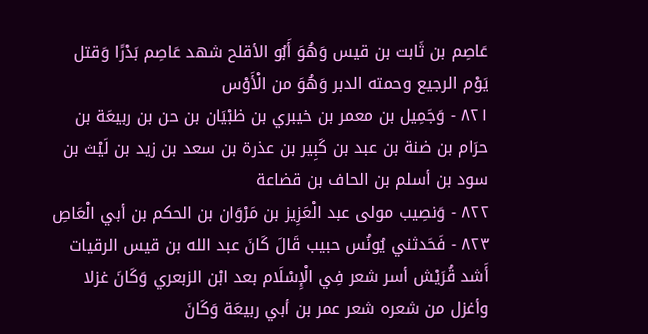عَاصِم بن ثَابت بن قيس وَهُوَ أَبُو الأقلح شهد عَاصِم بَدْرًا وَقتل يَوْم الرجيع وحمته الدبر وَهُوَ من الْأَوْس
٨٢١ - وَجَمِيل بن معمر بن خيبري بن ظبْيَان بن حن بن ربيعَة بن حرَام بن ضنة بن عبد بن كَبِير بن عذرة بن سعد بن زيد بن لَيْث بن سود بن أسلم بن الحاف بن قضاعة
٨٢٢ - وَنصِيب مولى عبد الْعَزِيز بن مَرْوَان بن الحكم بن أبي الْعَاصِ
٨٢٣ - فَحَدثني يُونُس حبيب قَالَ كَانَ عبد الله بن قيس الرقيات أَشد قُرَيْش أسر شعر فِي الْإِسْلَام بعد ابْن الزبعري وَكَانَ غزلا وأغزل من شعره شعر عمر بن أبي ربيعَة وَكَانَ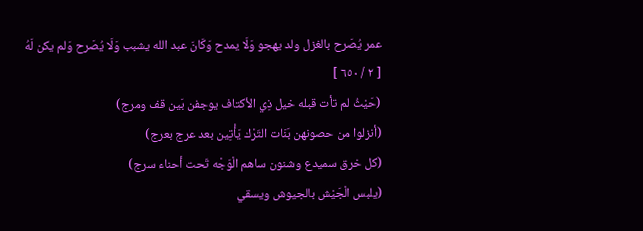عمر يُصَرح بالغزل ولد يهجو وَلَا يمدح وَكَانَ عبد الله يشبب وَلَا يُصَرح وَلم يكن لَهُ
[ ٢ / ٦٥٠ ]
(حَيْثُ لم تأت قبله خيل ذِي الأكتاف يوجفن بَين قف ومرج)
(أنزلوا من حصونهن بَنَات التّرْك يَأْتِين بعد عرج بعرج)
(كل خرق سميدع وشنون ساهم الْوَجْه تَحت أحناء سرج)
(يلبس الْجَيْش بالجيوش ويسقي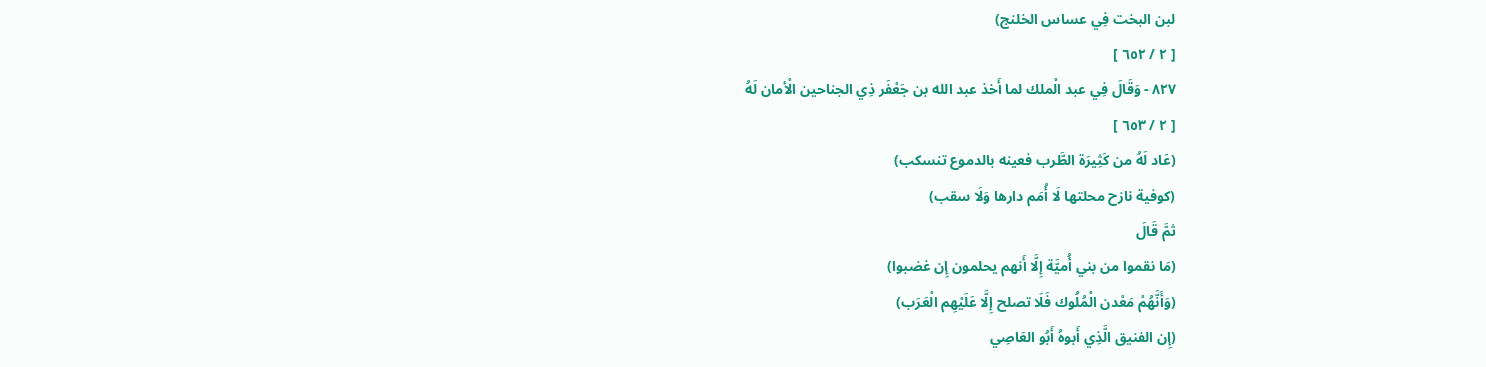لبن البخت فِي عساس الخلنج)
[ ٢ / ٦٥٢ ]
٨٢٧ - وَقَالَ فِي عبد الْملك لما أَخذ عبد الله بن جَعْفَر ذِي الجناحين الْأمان لَهُ
[ ٢ / ٦٥٣ ]
(عَاد لَهُ من كَثِيرَة الطَّرب فعينه بالدموع تنسكب)
(كوفية نازح محلتها لَا أُمَم دارها وَلَا سقب)
ثمَّ قَالَ
(مَا نقموا من بني أُميَّة إِلَّا أَنهم يحلمون إِن غضبوا)
(وَأَنَّهُمْ مَعْدن الْمُلُوك فَلَا تصلح إِلَّا عَلَيْهِم الْعَرَب)
(إِن الفنيق الَّذِي أَبوهُ أَبُو العَاصِي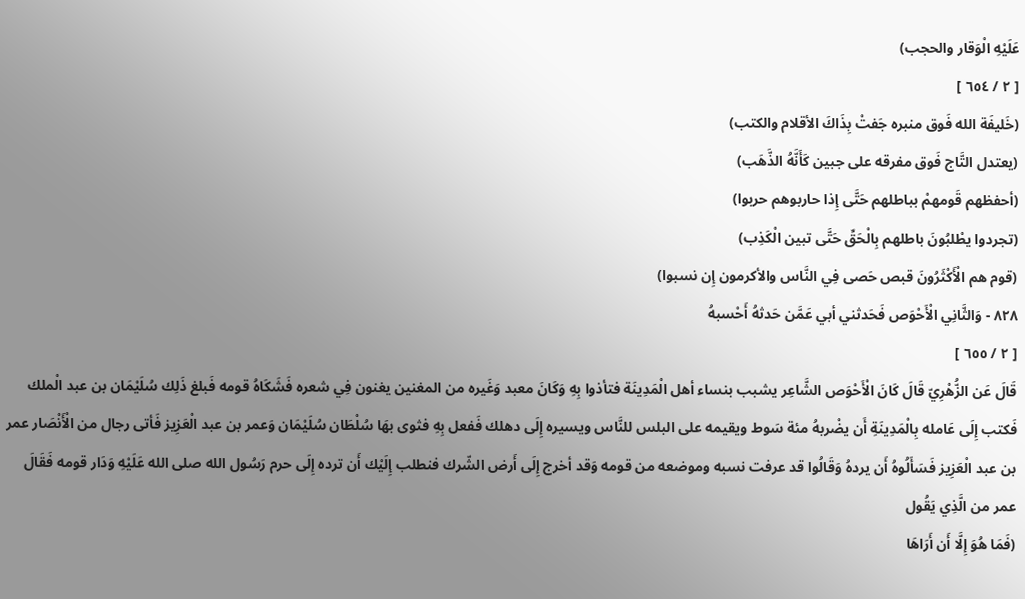عَلَيْهِ الْوَقار والحجب)
[ ٢ / ٦٥٤ ]
(خَليفَة الله فَوق منبره جَفتْ بِذَاكَ الأقلام والكتب)
(يعتدل التَّاج فَوق مفرقه على جبين كَأَنَّهُ الذَّهَب)
(أحفظهم قَومهمْ بباطلهم حَتَّى إِذا حاربوهم حربوا)
(تجردوا يطْلبُونَ باطلهم بِالْحَقِّ حَتَّى تبين الْكَذِب)
(قوم هم الْأَكْثَرُونَ قبص حَصى فِي النَّاس والأكرمون إِن نسبوا)
٨٢٨ - وَالثَّانِي الْأَحْوَص فَحَدثني أبي عَمَّن حَدثهُ أَحْسبهُ
[ ٢ / ٦٥٥ ]
قَالَ عَن الزُّهْرِيّ قَالَ كَانَ الْأَحْوَص الشَّاعِر يشبب بنساء أهل الْمَدِينَة فتأذوا بِهِ وَكَانَ معبد وَغَيره من المغنين يغنون فِي شعره فَشَكَاهُ قومه فَبلغ ذَلِك سُلَيْمَان بن عبد الْملك فَكتب إِلَى عَامله بِالْمَدِينَةِ أَن يضْربهُ مئة سَوط ويقيمه على البلس للنَّاس ويسيره إِلَى دهلك فَفعل بِهِ فثوى بهَا سُلْطَان سُلَيْمَان وَعمر بن عبد الْعَزِيز فَأتى رجال من الْأَنْصَار عمر بن عبد الْعَزِيز فَسَأَلُوهُ أَن يردهُ وَقَالُوا قد عرفت نسبه وموضعه من قومه وَقد أخرج إِلَى أَرض الشّرك فنطلب إِلَيْك أَن ترده إِلَى حرم رَسُول الله صلى الله عَلَيْهِ وَدَار قومه فَقَالَ عمر من الَّذِي يَقُول
(فَمَا هُوَ إِلَّا أَن أَرَاهَا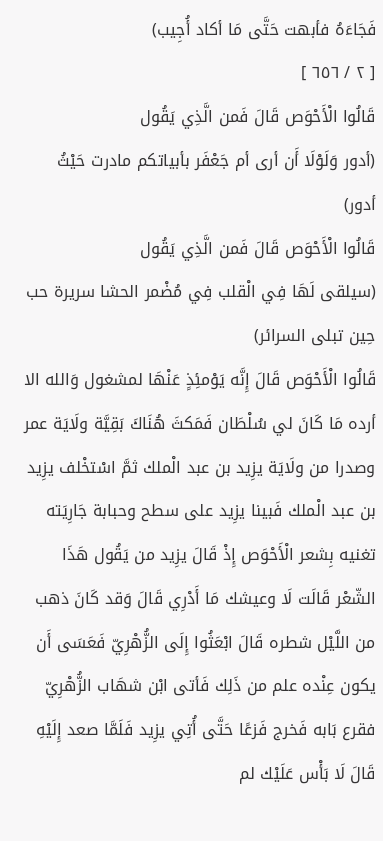فَجَاءَهُ فأبهت حَتَّى مَا أكاد أُجِيب)
[ ٢ / ٦٥٦ ]
قَالُوا الْأَحْوَص قَالَ فَمن الَّذِي يَقُول
(أدور وَلَوْلَا أَن أرى أم جَعْفَر بأبياتكم مادرت حَيْثُ أدور)
قَالُوا الْأَحْوَص قَالَ فَمن الَّذِي يَقُول
(سيلقى لَهَا فِي الْقلب فِي مُضْمر الحشا سريرة حب حِين تبلى السرائر)
قَالُوا الْأَحْوَص قَالَ إِنَّه يَوْمئِذٍ عَنْهَا لمشغول وَالله الا أرده مَا كَانَ لي سُلْطَان فَمَكثَ هُنَاكَ بَقِيَّة ولَايَة عمر وصدرا من ولَايَة يزِيد بن عبد الْملك ثمَّ اسْتخْلف يزِيد بن عبد الْملك فَبينا يزِيد على سطح وحبابة جَارِيَته تغنيه بِشعر الْأَحْوَص إِذْ قَالَ يزِيد من يَقُول هَذَا الشّعْر قَالَت لَا وعيشك مَا أَدْرِي قَالَ وَقد كَانَ ذهب من اللَّيْل شطره قَالَ ابْعَثُوا إِلَى الزُّهْرِيّ فَعَسَى أَن يكون عِنْده علم من ذَلِك فَأتى ابْن شهَاب الزُّهْرِيّ فقرع بَابه فَخرج فَزعًا حَتَّى أُتِي يزِيد فَلَمَّا صعد إِلَيْهِ قَالَ لَا بَأْس عَلَيْك لم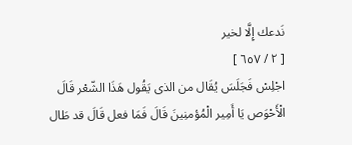نَدعك إِلَّا لخير
[ ٢ / ٦٥٧ ]
اجْلِسْ فَجَلَسَ يُقَال من الذى يَقُول هَذَا الشّعْر قَالَ الْأَحْوَص يَا أَمِير الْمُؤمنِينَ قَالَ فَمَا فعل قَالَ قد طَال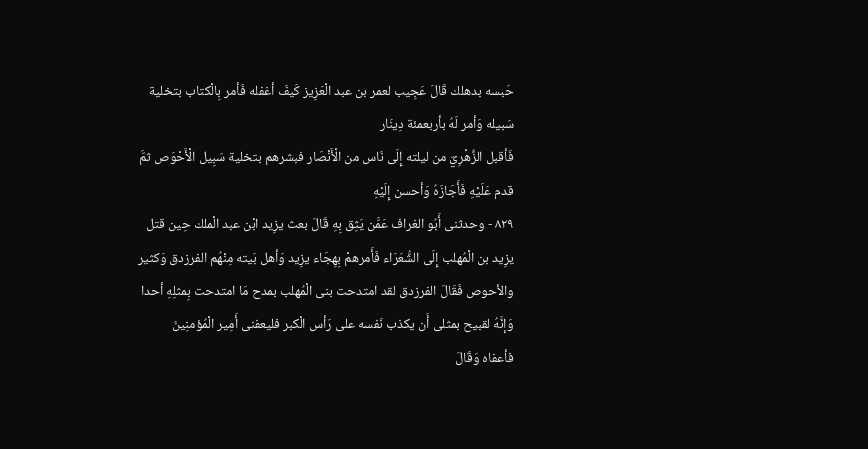حَبسه بدهلك قَالَ عَجِيب لعمر بن عبد الْعَزِيز كَيفَ أغفله فَأمر بِالْكتاب بتخلية سَبيله وَأمر لَهُ بأربعمئة دِينَار
فَأقبل الزُّهْرِيّ من ليلته إِلَى نَاس من الْأَنْصَار فبشرهم بتخلية سَبِيل الْأَحْوَص ثمَّ قدم عَلَيْهِ فَأَجَازَهُ وَأحسن إِلَيْهِ
٨٢٩ - وحدثنى أَبُو الغراف عَمَّن يَثِق بِهِ قَالَ بعث يزِيد ابْن عبد الْملك حِين قتل يزِيد بن الْمُهلب إِلَى الشُّعَرَاء فَأَمرهمْ بِهِجَاء يزِيد وَأهل بَيته مِنْهُم الفرزدق وَكثير والأحوص فَقَالَ الفرزدق لقد امتدحت بنى الْمُهلب بمدح مَا امتدحت بِمثلِهِ أحدا وَإنَّهُ لقبيح بمثلى أَن يكذب نَفسه على رَأس الْكبر فليعفنى أَمِير الْمُؤمنِينَ
فأعفاه وَقَالَ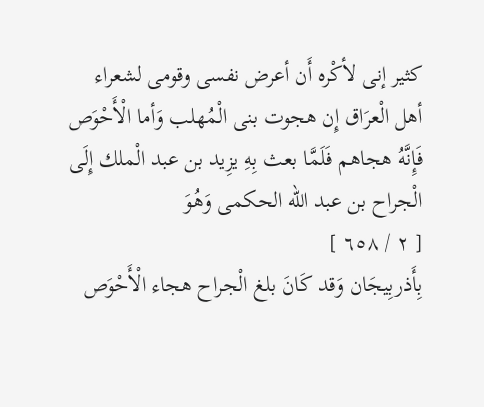كثير إنى لأكْره أَن أعرض نفسى وقومى لشعراء أهل الْعرَاق إِن هجوت بنى الْمُهلب وَأما الْأَحْوَص فَإِنَّهُ هجاهم فَلَمَّا بعث بِهِ يزِيد بن عبد الْملك إِلَى الْجراح بن عبد الله الحكمى وَهُوَ
[ ٢ / ٦٥٨ ]
بِأَذربِيجَان وَقد كَانَ بلغ الْجراح هجاء الْأَحْوَص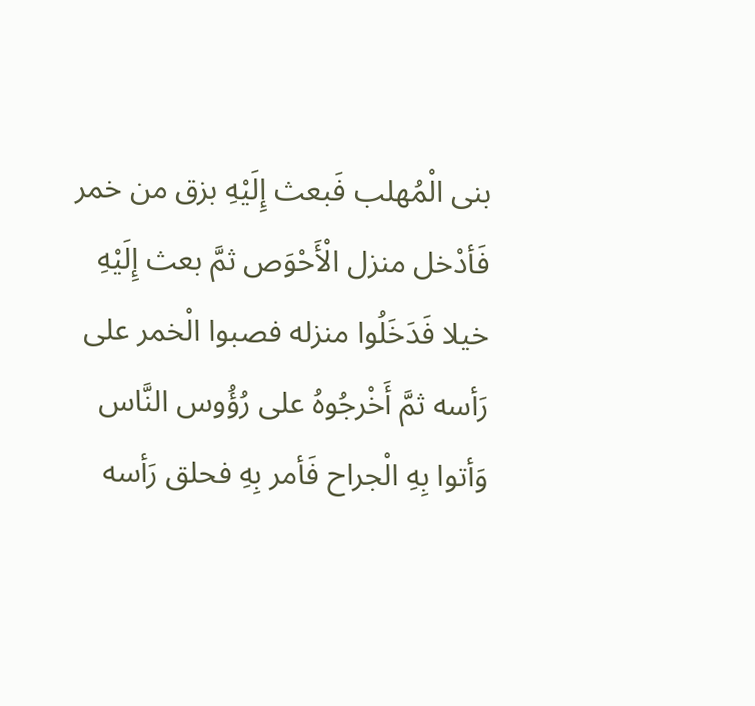بنى الْمُهلب فَبعث إِلَيْهِ بزق من خمر فَأدْخل منزل الْأَحْوَص ثمَّ بعث إِلَيْهِ خيلا فَدَخَلُوا منزله فصبوا الْخمر على رَأسه ثمَّ أَخْرجُوهُ على رُؤُوس النَّاس وَأتوا بِهِ الْجراح فَأمر بِهِ فحلق رَأسه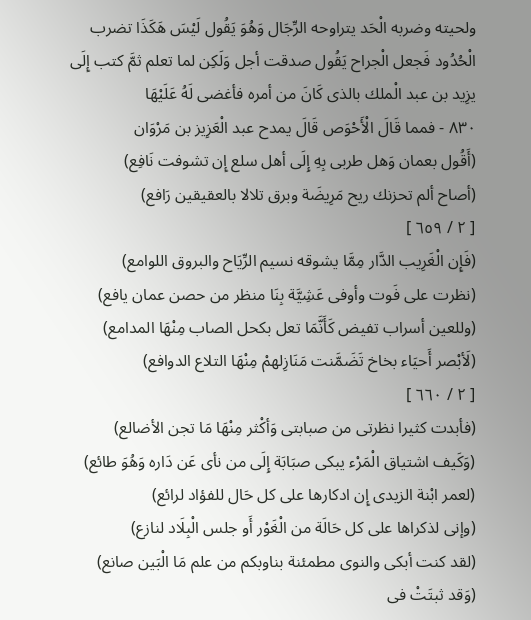ولحيته وضربه الْحَد يتراوحه الرِّجَال وَهُوَ يَقُول لَيْسَ هَكَذَا تضرب الْحُدُود فَجعل الْجراح يَقُول صدقت أجل وَلَكِن لما تعلم ثمَّ كتب إِلَى يزِيد بن عبد الْملك بالذى كَانَ من أمره فأغضى لَهُ عَلَيْهَا
٨٣٠ - فمما قَالَ الْأَحْوَص قَالَ يمدح عبد الْعَزِيز بن مَرْوَان
(أَقُول بعمان وَهل طربى بِهِ إِلَى أهل سلع إِن تشوفت نَافِع)
(أصاح ألم تحزنك ريح مَرِيضَة وبرق تلالا بالعقيقين رَافع)
[ ٢ / ٦٥٩ ]
(فَإِن الْغَرِيب الدَّار مِمَّا يشوقه نسيم الرِّيَاح والبروق اللوامع)
(نظرت على فَوت وأوفى عَشِيَّة بِنَا منظر من حصن عمان يافع)
(وللعين أسراب تفيض كَأَنَّمَا تعل بكحل الصاب مِنْهَا المدامع)
(لَأبْصر أَحيَاء بخاخ تَضَمَّنت مَنَازِلهمْ مِنْهَا التلاع الدوافع)
[ ٢ / ٦٦٠ ]
(فأبدت كثيرا نظرتى من صبابتى وَأكْثر مِنْهَا مَا تجن الأضالع)
(وَكَيف اشتياق الْمَرْء يبكى صبَابَة إِلَى من نأى عَن دَاره وَهُوَ طائع)
(لعمر ابْنة الزيدى إِن ادكارها على كل حَال للفؤاد لرائع)
(وإنى لذكراها على كل حَالَة من الْغَوْر أَو جلس الْبِلَاد لنازع)
(لقد كنت أبكى والنوى مطمئنة بناوبكم من علم مَا الْبَين صانع)
(وَقد ثبتَتْ فى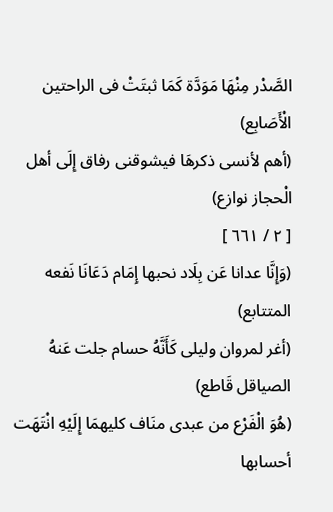الصَّدْر مِنْهَا مَوَدَّة كَمَا ثبتَتْ فى الراحتين الْأَصَابِع)
(أهم لأنسى ذكرهَا فيشوقنى رفاق إِلَى أهل الْحجاز نوازع)
[ ٢ / ٦٦١ ]
(وَإِنَّا عدانا عَن بِلَاد نحبها إِمَام دَعَانَا نَفعه المتتابع)
(أغر لمروان وليلى كَأَنَّهُ حسام جلت عَنهُ الصياقل قَاطع)
(هُوَ الْفَرْع من عبدى منَاف كليهمَا إِلَيْهِ انْتَهَت أحسابها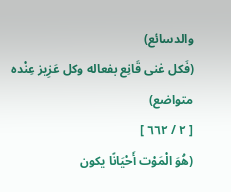والدسائع)
(فَكل غنى قَانِع بفعاله وكل عَزِيز عِنْده متواضع)
[ ٢ / ٦٦٢ ]
(هُوَ الْمَوْت أَحْيَانًا يكون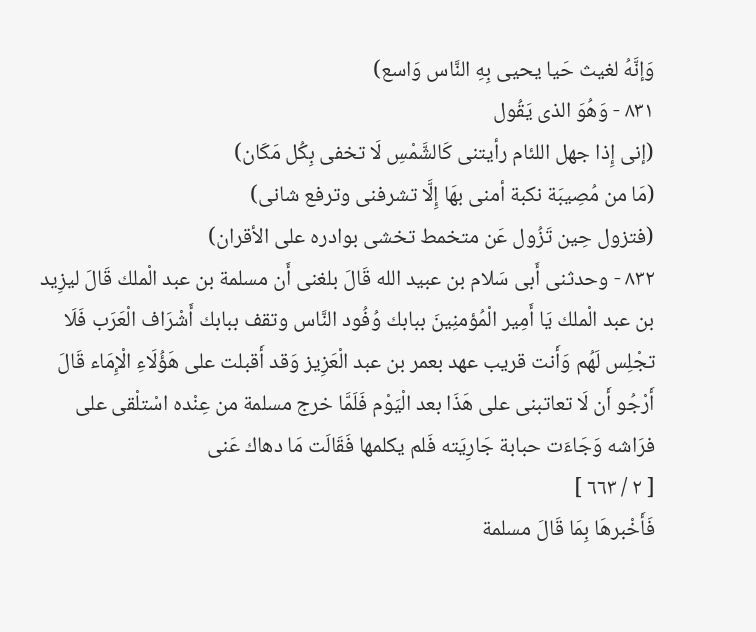وَإنَّهُ لغيث حَيا يحيى بِهِ النَّاس وَاسع)
٨٣١ - وَهُوَ الذى يَقُول
(إنى إِذا جهل اللئام رأيتنى كَالشَّمْسِ لَا تخفى بِكُل مَكَان)
(مَا من مُصِيبَة نكبة أمنى بهَا إِلَّا تشرفنى وترفع شانى)
(فتزول حِين تَزُول عَن متخمط تخشى بوادره على الأقران)
٨٣٢ - وحدثنى أَبى سَلام بن عبيد الله قَالَ بلغنى أَن مسلمة بن عبد الْملك قَالَ ليزِيد بن عبد الْملك يَا أَمِير الْمُؤمنِينَ ببابك وُفُود النَّاس وتقف ببابك أَشْرَاف الْعَرَب فَلَا تجْلِس لَهُم وَأَنت قريب عهد بعمر بن عبد الْعَزِيز وَقد أَقبلت على هَؤُلَاءِ الْإِمَاء قَالَ أَرْجُو أَن لَا تعاتبنى على هَذَا بعد الْيَوْم فَلَمَّا خرج مسلمة من عِنْده اسْتلْقى على فرَاشه وَجَاءَت حبابة جَارِيَته فَلم يكلمها فَقَالَت مَا دهاك عَنى
[ ٢ / ٦٦٣ ]
فَأَخْبرهَا بِمَا قَالَ مسلمة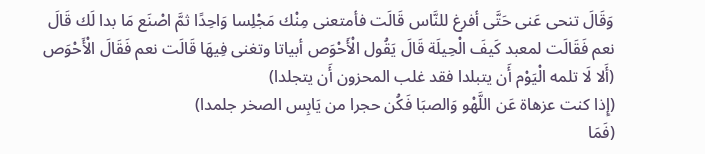وَقَالَ تنحى عَنى حَتَّى أفرغ للنَّاس قَالَت فأمتعنى مِنْك مَجْلِسا وَاحِدًا ثمَّ اصْنَع مَا بدا لَك قَالَ نعم فَقَالَت لمعبد كَيفَ الْحِيلَة قَالَ يَقُول الْأَحْوَص أبياتا وتغنى فِيهَا قَالَت نعم فَقَالَ الْأَحْوَص
(أَلا لَا تلمه الْيَوْم أَن يتبلدا فقد غلب المحزون أَن يتجلدا)
(إِذا كنت عزهاة عَن اللَّهْو وَالصبَا فَكُن حجرا من يَابِس الصخر جلمدا)
(فَمَا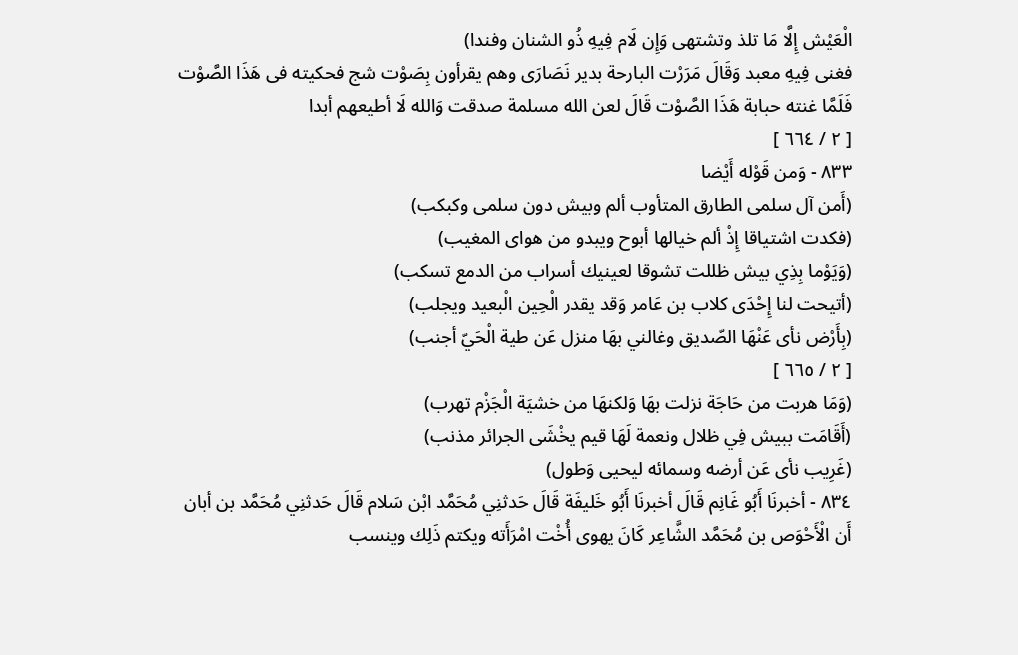الْعَيْش إِلَّا مَا تلذ وتشتهى وَإِن لَام فِيهِ ذُو الشنان وفندا)
فغنى فِيهِ معبد وَقَالَ مَرَرْت البارحة بدير نَصَارَى وهم يقرأون بِصَوْت شج فحكيته فى هَذَا الصَّوْت فَلَمَّا غنته حبابة هَذَا الصَّوْت قَالَ لعن الله مسلمة صدقت وَالله لَا أطيعهم أبدا
[ ٢ / ٦٦٤ ]
٨٣٣ - وَمن قَوْله أَيْضا
(أَمن آل سلمى الطارق المتأوب ألم وبيش دون سلمى وكبكب)
(فكدت اشتياقا إِذْ ألم خيالها أبوح ويبدو من هواى المغيب)
(وَيَوْما بِذِي بيش ظللت تشوقا لعينيك أسراب من الدمع تسكب)
(أتيحت لنا إِحْدَى كلاب بن عَامر وَقد يقدر الْحِين الْبعيد ويجلب)
(بِأَرْض نأى عَنْهَا الصّديق وغالني بهَا منزل عَن طية الْحَيّ أجنب)
[ ٢ / ٦٦٥ ]
(وَمَا هربت من حَاجَة نزلت بهَا وَلكنهَا من خشيَة الْجَزْم تهرب)
(أَقَامَت ببيش فِي ظلال ونعمة لَهَا قيم يخْشَى الجرائر مذنب)
(غَرِيب نأى عَن أرضه وسمائه ليحيى وَطول)
٨٣٤ - أخبرنَا أَبُو غَانِم قَالَ أخبرنَا أَبُو خَليفَة قَالَ حَدثنِي مُحَمَّد ابْن سَلام قَالَ حَدثنِي مُحَمَّد بن أبان أَن الْأَحْوَص بن مُحَمَّد الشَّاعِر كَانَ يهوى أُخْت امْرَأَته ويكتم ذَلِك وينسب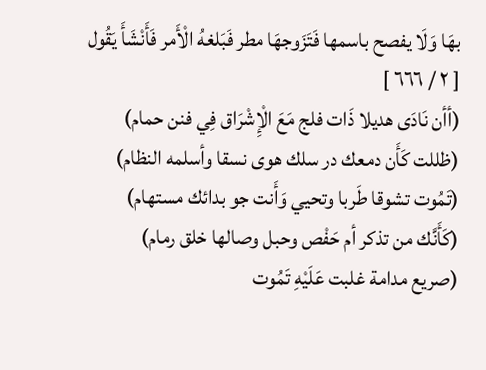بهَا وَلَا يفصح باسمها فَتَزَوجهَا مطر فَبَلغهُ الْأَمر فَأَنْشَأَ يَقُول
[ ٢ / ٦٦٦ ]
(أأن نَادَى هديلا ذَات فلج مَعَ الْإِشْرَاق فِي فنن حمام)
(ظللت كَأَن دمعك در سلك هوى نسقا وأسلمه النظام)
(تَمُوت تشوقا طَربا وتحيي وَأَنت جو بدائك مستهام)
(كَأَنَّك من تذكر أم حَفْص وحبل وصالها خلق رمام)
(صريع مدامة غلبت عَلَيْهِ تَمُوت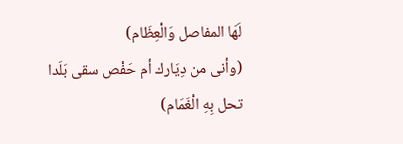لَهَا المفاصل وَالْعِظَام)
(وأنى من دِيَارك أم حَفْص سقى بَلَدا تحل بِهِ الْغَمَام)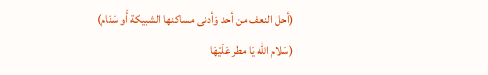(أحل النعف من أحد وَأدنى مساكنها الشبيكة أَو سَنَام)
(سَلام الله يَا مطر عَلَيْهَا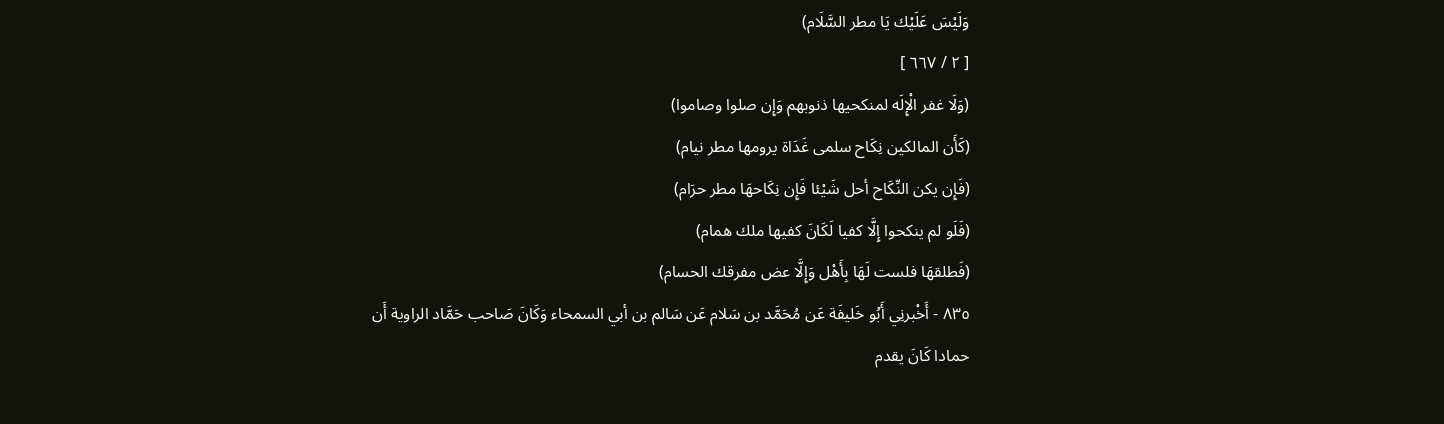وَلَيْسَ عَلَيْك يَا مطر السَّلَام)
[ ٢ / ٦٦٧ ]
(وَلَا غفر الْإِلَه لمنكحيها ذنوبهم وَإِن صلوا وصاموا)
(كَأَن المالكين نِكَاح سلمى غَدَاة يرومها مطر نيام)
(فَإِن يكن النِّكَاح أحل شَيْئا فَإِن نِكَاحهَا مطر حرَام)
(فَلَو لم ينكحوا إِلَّا كفيا لَكَانَ كفيها ملك همام)
(فَطلقهَا فلست لَهَا بِأَهْل وَإِلَّا عض مفرقك الحسام)
٨٣٥ - أَخْبرنِي أَبُو خَليفَة عَن مُحَمَّد بن سَلام عَن سَالم بن أبي السمحاء وَكَانَ صَاحب حَمَّاد الراوية أَن حمادا كَانَ يقدم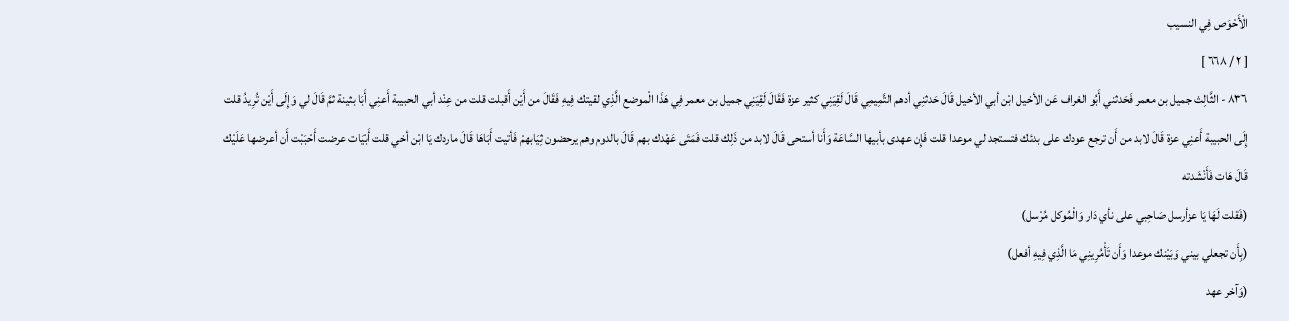الْأَحْوَص فِي النسيب
[ ٢ / ٦٦٨ ]
٨٣٦ - الثَّالِث جميل بن معمر فَحَدثني أَبُو الغراف عَن الأخيل ابْن أبي الأخيل قَالَ حَدثنِي أدهم التَّمِيمِي قَالَ لَقِيَنِي كثير عزة فَقَالَ لَقِيَنِي جميل بن معمر فِي هَذَا الْموضع الَّذِي لقيتك فِيهِ فَقَالَ من أَيْن أَقبلت قلت من عِنْد أبي الحبيبة أَعنِي أَبَا بثينة ثمَّ قَالَ لي وَإِلَى أَيْن تُرِيدُ قلت إِلَى الحبيبة أَعنِي عزة قَالَ لابد من أَن ترجع عودك على بدئك فتستجد لي موعدا قلت فَإِن عهدى بأبيها السَّاعَة وَأَنا أستحى قَالَ لابد من ذَلِك قلت فَمَتَى عَهْدك بهم قَالَ بالدوم وهم يرحضون ثِيَابهمْ فَأتيت أَبَاهَا قَالَ ماردك يَا ابْن أخي قلت أَبْيَات عرضت أَحْبَبْت أَن أعرضها عَلَيْك قَالَ هَات فَأَنْشَدته
(فَقلت لَهَا يَا عزأرسل صَاحِبي على نأي دَار وَالْمُوكل مُرْسل)
(بِأَن تجعلي بيني وَبَيْنك موعدا وَأَن تَأْمُرِينِي مَا الَّذِي فِيهِ أفعل)
(وَآخر عهد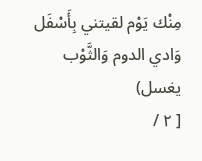مِنْك يَوْم لقيتني بِأَسْفَل وَادي الدوم وَالثَّوْب يغسل)
[ ٢ /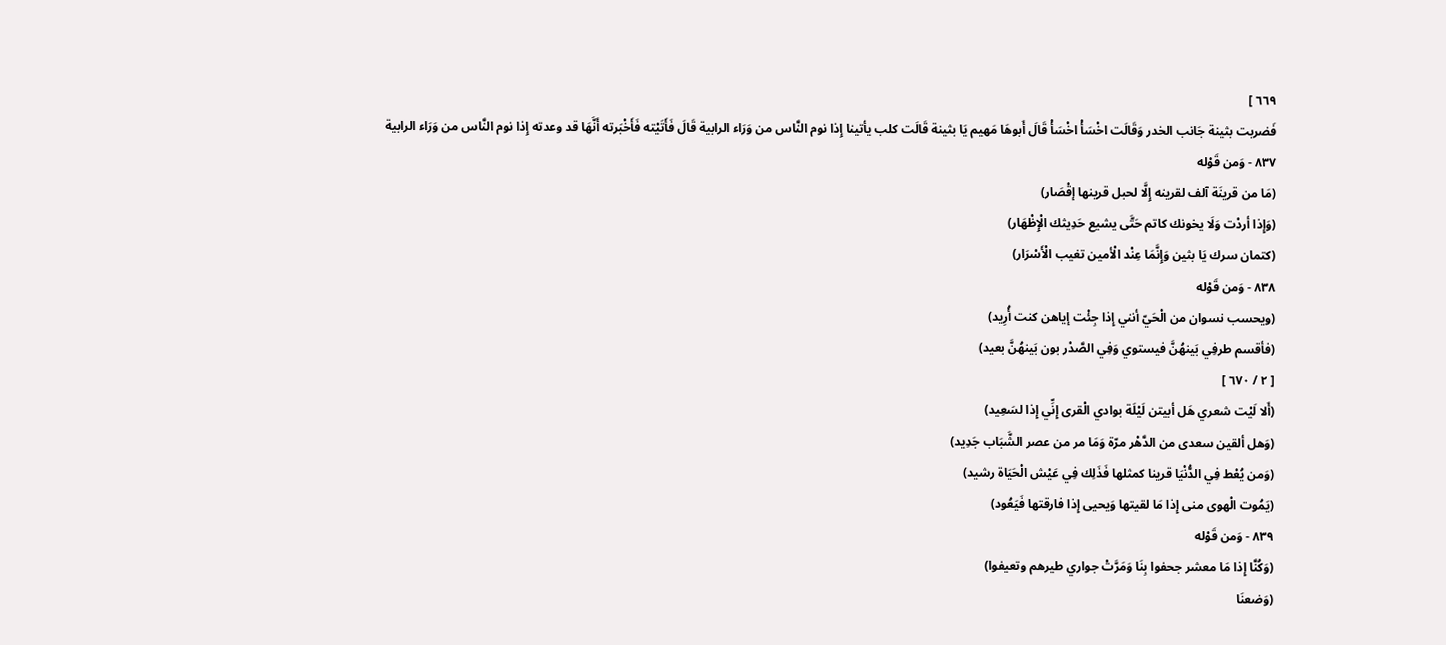٦٦٩ ]
فَضربت بثينة جَانب الخدر وَقَالَت اخْسَأْ اخْسَأْ قَالَ أَبوهَا مَهيم يَا بثينة قَالَت كلب يأتينا إِذا نوم النَّاس من وَرَاء الرابية قَالَ فَأَتَيْته فَأَخْبَرته أَنَّهَا قد وعدته إِذا نوم النَّاس من وَرَاء الرابية
٨٣٧ - وَمن قَوْله
(مَا من قرينَة آلف لقرينه إِلَّا لحبل قرينها إقْصَار)
(وَإِذا أردْت وَلَا يخونك كاتم حَتَّى يشيع حَدِيثك الْإِظْهَار)
(كتمان سرك يَا بثين وَإِنَّمَا عِنْد الْأمين تغيب الْأَسْرَار)
٨٣٨ - وَمن قَوْله
(ويحسب نسوان من الْحَيّ أنني إِذا جِئْت إياهن كنت أُرِيد)
(فأقسم طرفِي بَينهُنَّ فيستوي وَفِي الصَّدْر بون بَينهُنَّ بعيد)
[ ٢ / ٦٧٠ ]
(أَلا لَيْت شعري هَل أبيتن لَيْلَة بوادي الْقرى إِنِّي إِذا لسَعِيد)
(وَهل ألقين سعدى من الدَّهْر مرّة وَمَا مر من عصر الشَّبَاب جَدِيد)
(وَمن يُعْط فِي الدُّنْيَا قرينا كمثلها فَذَلِك فِي عَيْش الْحَيَاة رشيد)
(يَمُوت الْهوى منى إِذا مَا لقيتها وَيحيى إِذا فارقتها فَيَعُود)
٨٣٩ - وَمن قَوْله
(وَكُنَّا إِذا مَا معشر جحفوا بِنَا وَمَرَّتْ جواري طيرهم وتعيفوا)
(وَضعنَا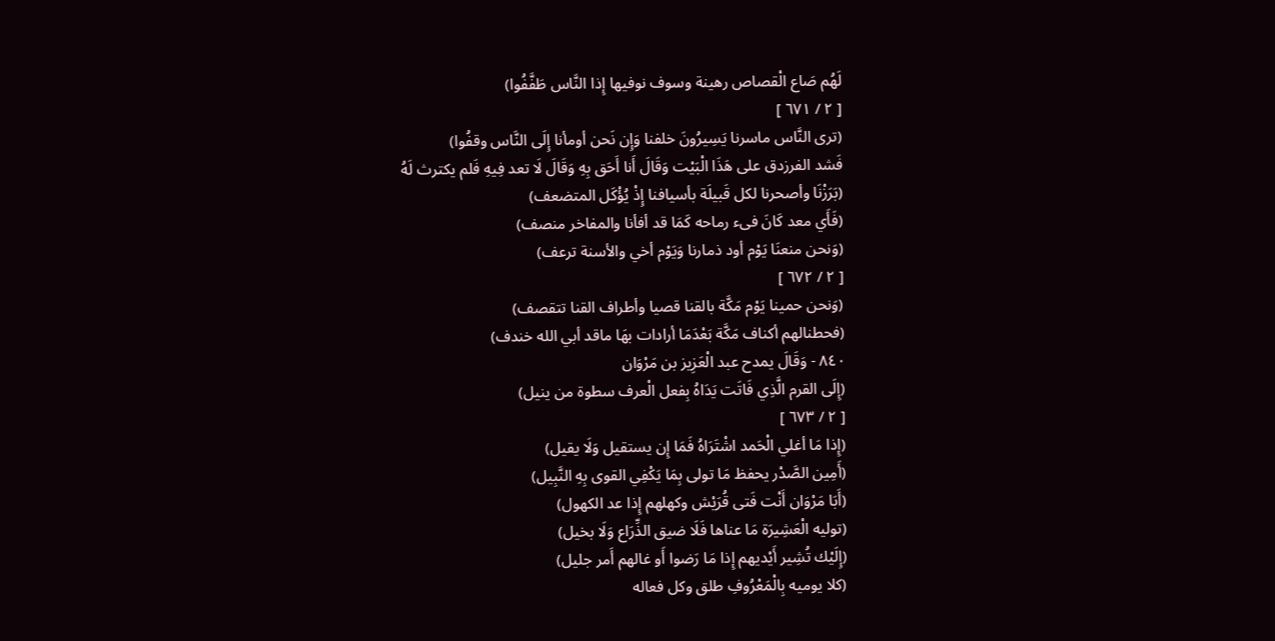لَهُم صَاع الْقصاص رهينة وسوف نوفيها إِذا النَّاس طَفَّفُوا)
[ ٢ / ٦٧١ ]
(ترى النَّاس ماسرنا يَسِيرُونَ خلفنا وَإِن نَحن أومأنا إِلَى النَّاس وقفُوا)
فَشد الفرزدق على هَذَا الْبَيْت وَقَالَ أَنا أَحَق بِهِ وَقَالَ لَا تعد فِيهِ فَلم يكترث لَهُ
(بَرَزْنَا وأصحرنا لكل قَبيلَة بأسيافنا إِذْ يُؤْكَل المتضعف)
(فَأَي معد كَانَ فىء رماحه كَمَا قد أفأنا والمفاخر منصف)
(وَنحن منعنَا يَوْم أود ذمارنا وَيَوْم أخي والأسنة ترعف)
[ ٢ / ٦٧٢ ]
(وَنحن حمينا يَوْم مَكَّة بالقنا قصيا وأطراف القنا تتقصف)
(فحطنالهم أكناف مَكَّة بَعْدَمَا أرادات بهَا ماقد أبي الله خندف)
٨٤٠ - وَقَالَ يمدح عبد الْعَزِيز بن مَرْوَان
(إِلَى القرم الَّذِي فَاتَت يَدَاهُ بِفعل الْعرف سطوة من ينيل)
[ ٢ / ٦٧٣ ]
(إِذا مَا أغلي الْحَمد اشْتَرَاهُ فَمَا إِن يستقيل وَلَا يقيل)
(أَمِين الصَّدْر يحفظ مَا تولى بِمَا يَكْفِي القوى بِهِ النَّبِيل)
(أَبَا مَرْوَان أَنْت فَتى قُرَيْش وكهلهم إِذا عد الكهول)
(توليه الْعَشِيرَة مَا عناها فَلَا ضيق الذِّرَاع وَلَا بخيل)
(إِلَيْك تُشِير أَيْديهم إِذا مَا رَضوا أَو غالهم أَمر جليل)
(كلا يوميه بِالْمَعْرُوفِ طلق وكل فعاله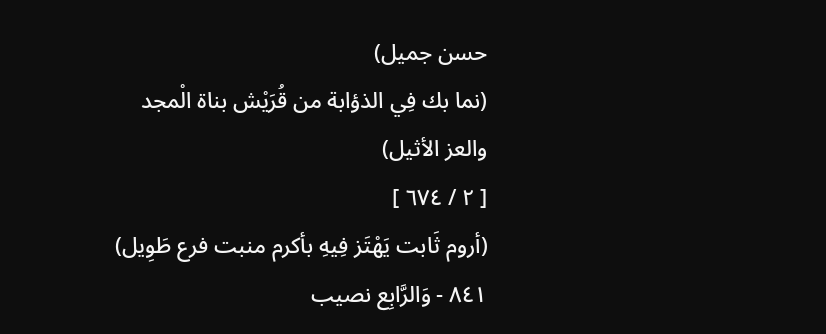حسن جميل)
(نما بك فِي الذؤابة من قُرَيْش بناة الْمجد والعز الأثيل)
[ ٢ / ٦٧٤ ]
(أروم ثَابت يَهْتَز فِيهِ بأكرم منبت فرع طَوِيل)
٨٤١ - وَالرَّابِع نصيب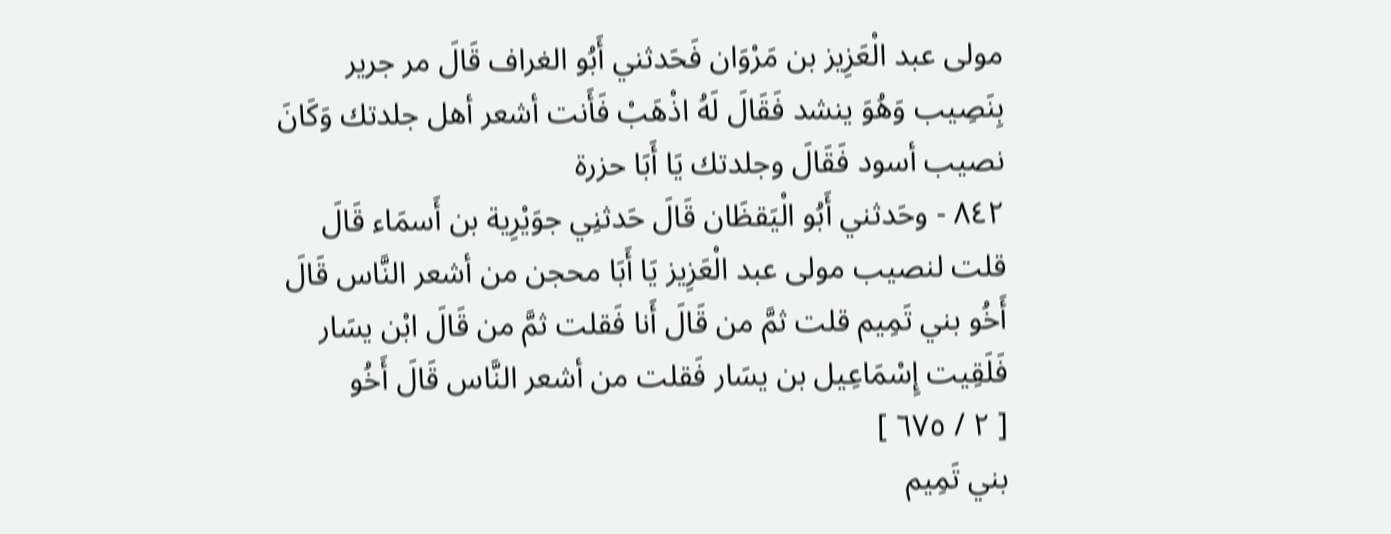مولى عبد الْعَزِيز بن مَرْوَان فَحَدثني أَبُو الغراف قَالَ مر جرير بِنَصِيب وَهُوَ ينشد فَقَالَ لَهُ اذْهَبْ فَأَنت أشعر أهل جلدتك وَكَانَ نصيب أسود فَقَالَ وجلدتك يَا أَبَا حزرة
٨٤٢ - وحَدثني أَبُو الْيَقظَان قَالَ حَدثنِي جوَيْرِية بن أَسمَاء قَالَ قلت لنصيب مولى عبد الْعَزِيز يَا أَبَا محجن من أشعر النَّاس قَالَ أَخُو بني تَمِيم قلت ثمَّ من قَالَ أَنا فَقلت ثمَّ من قَالَ ابْن يسَار فَلَقِيت إِسْمَاعِيل بن يسَار فَقلت من أشعر النَّاس قَالَ أَخُو
[ ٢ / ٦٧٥ ]
بني تَمِيم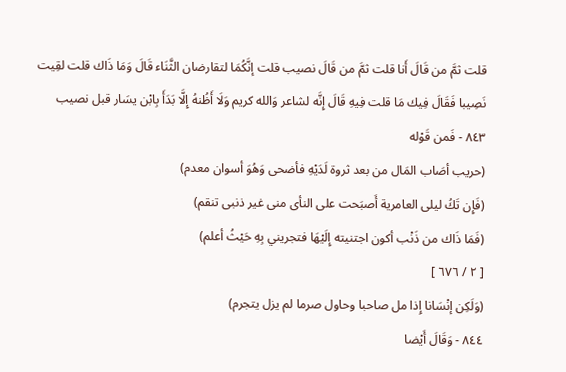قلت ثمَّ من قَالَ أَنا قلت ثمَّ من قَالَ نصيب قلت إنَّكُمَا لتقارضان الثَّنَاء قَالَ وَمَا ذَاك قلت لقِيت نَصِيبا فَقَالَ فِيك مَا قلت فِيهِ قَالَ إِنَّه لشاعر وَالله كريم وَلَا أَظُنهُ إِلَّا بَدَأَ بِابْن يسَار قبل نصيب
٨٤٣ - فَمن قَوْله
(حريب أصَاب المَال من بعد ثروة لَدَيْهِ فأضحى وَهُوَ أسوان معدم)
(فَإِن تَكُ ليلى العامرية أَصبَحت على النأى منى غير ذنبى تنقم)
(فَمَا ذَاك من ذَنْب أكون اجتنيته إِلَيْهَا فتجريني بِهِ حَيْثُ أعلم)
[ ٢ / ٦٧٦ ]
(وَلَكِن إنْسَانا إِذا مل صاحبا وحاول صرما لم يزل يتجرم)
٨٤٤ - وَقَالَ أَيْضا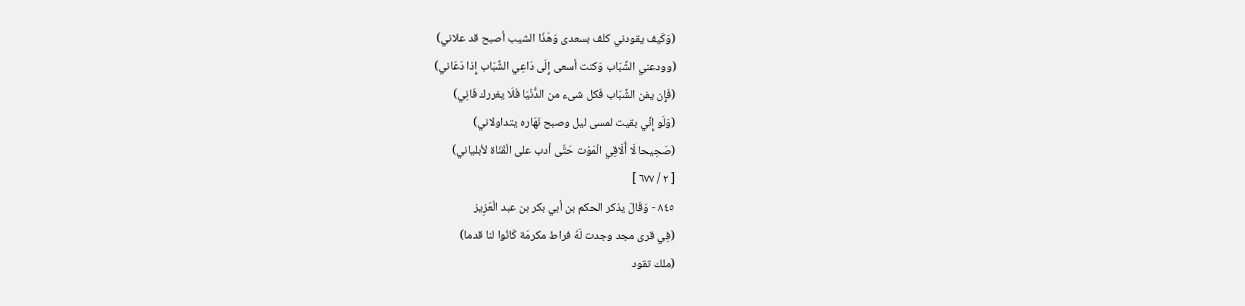(وَكَيف يقودني كلف بسعدى وَهَذَا الشيب أصبح قد علاني)
(وودعني الشَّبَاب وَكنت أسعى إِلَى دَاعِي الشَّبَاب إِذا دَعَاني)
(فَإِن يفن الشَّبَاب فَكل شىء من الدُّنْيَا فَلَا يغررك فَانِي)
(وَلَو إِنِّي بقيت لمسى ليل وصبح نَهَاره يتداولاني)
(صَحِيحا لَا أُلَاقِي الْمَوْت حَتَّى أدب على الْقَنَاة لأبلياني)
[ ٢ / ٦٧٧ ]
٨٤٥ - وَقَالَ يذكر الحكم بن أبي بكر بن عبد الْعَزِيز
(فِي قرى مجد وجدت لَهُ فراط مكرمَة كَانُوا لنا قدما)
(ملك تقود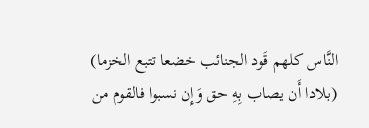النَّاس كلهم قَود الجنائب خضعا تتبع الخزما)
(بلادا أَن يصاب بِهِ حق وَإِن نسبوا فالقوم من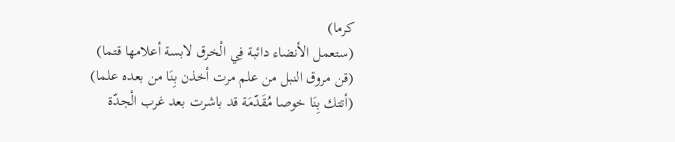كرما)
(ستعمل الأنضاء دائبة فِي الْخرق لابسة أعلامها قتما)
(قن مروق النبل من علم مرت أخذن بِنَا من بعده علما)
(أتتك بِنَا خوصا مُقَدّمَة قد باشرت بعد غرب الْجدّة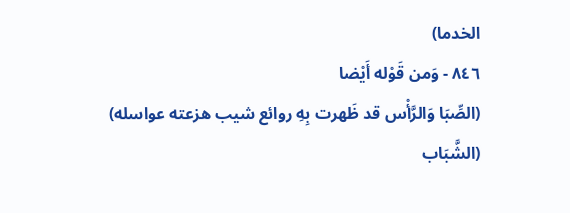الخدما)
٨٤٦ - وَمن قَوْله أَيْضا
(الصِّبَا وَالرَّأْس قد ظَهرت بِهِ روائع شيب هزعته عواسله)
(الشَّبَاب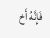فَإِنَّهُ أَخ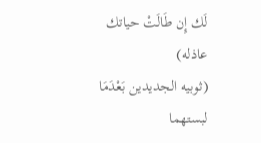لَك إِن طَالَتْ حياتك عاذله)
(ثوبيه الجديدين بَعْدَمَا لبستهما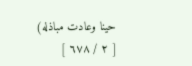حينا وعادت مباذله)
[ ٢ / ٦٧٨ ]